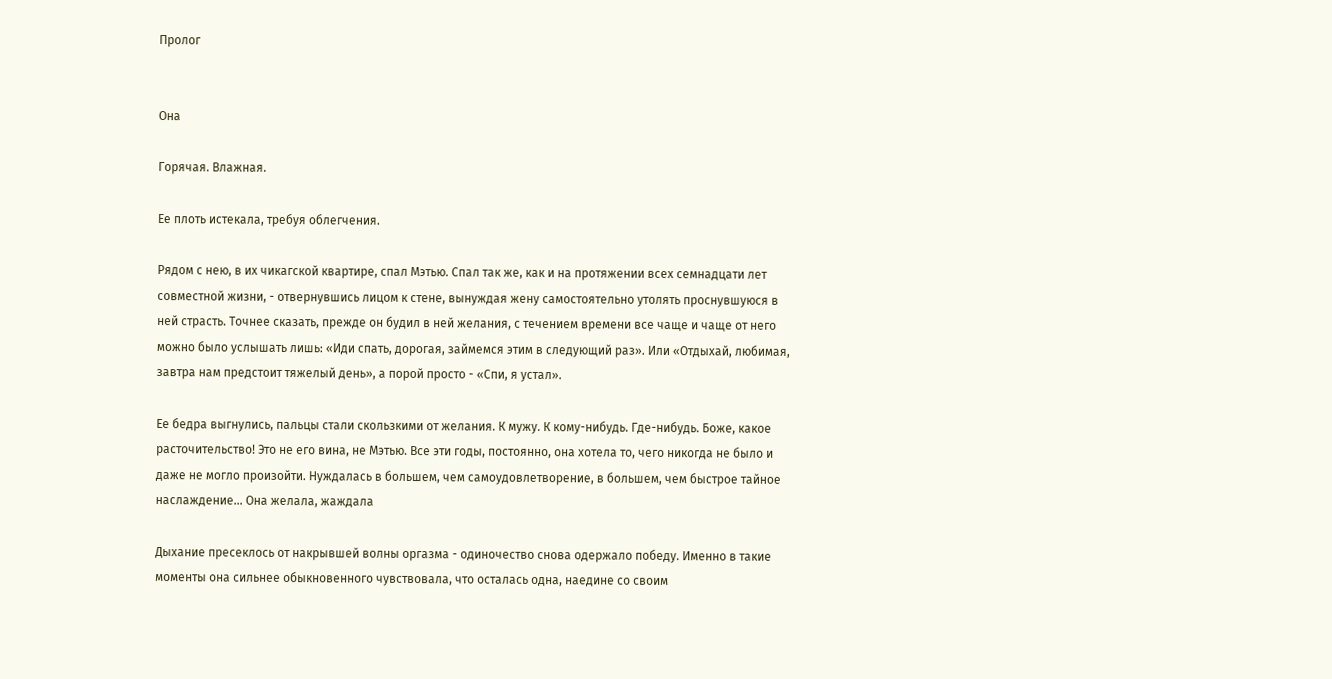Пролог


Она

Горячая. Влажная.

Ее плоть истекала, требуя облегчения.

Рядом с нею, в их чикагской квартире, спал Мэтью. Спал так же, как и на протяжении всех семнадцати лет совместной жизни, - отвернувшись лицом к стене, вынуждая жену самостоятельно утолять проснувшуюся в ней страсть. Точнее сказать, прежде он будил в ней желания, с течением времени все чаще и чаще от него можно было услышать лишь: «Иди спать, дорогая, займемся этим в следующий раз». Или «Отдыхай, любимая, завтра нам предстоит тяжелый день», а порой просто - «Спи, я устал».

Ее бедра выгнулись, пальцы стали скользкими от желания. К мужу. К кому-нибудь. Где-нибудь. Боже, какое расточительство! Это не его вина, не Мэтью. Все эти годы, постоянно, она хотела то, чего никогда не было и даже не могло произойти. Нуждалась в большем, чем самоудовлетворение, в большем, чем быстрое тайное наслаждение… Она желала, жаждала

Дыхание пресеклось от накрывшей волны оргазма - одиночество снова одержало победу. Именно в такие моменты она сильнее обыкновенного чувствовала, что осталась одна, наедине со своим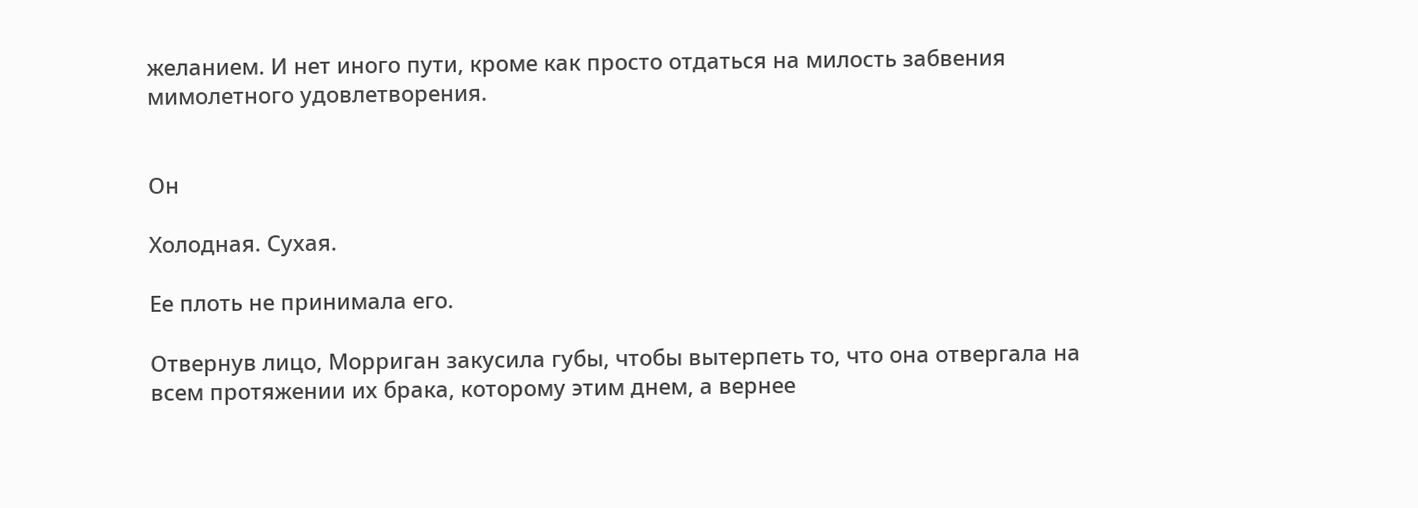желанием. И нет иного пути, кроме как просто отдаться на милость забвения мимолетного удовлетворения.


Он

Холодная. Сухая.

Ее плоть не принимала его.

Отвернув лицо, Морриган закусила губы, чтобы вытерпеть то, что она отвергала на всем протяжении их брака, которому этим днем, а вернее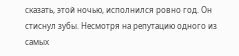сказать, этой ночью, исполнился ровно год. Он стиснул зубы. Несмотря на репутацию одного из самых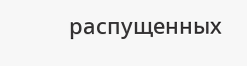распущенных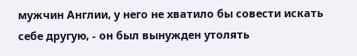мужчин Англии, у него не хватило бы совести искать себе другую, - он был вынужден утолять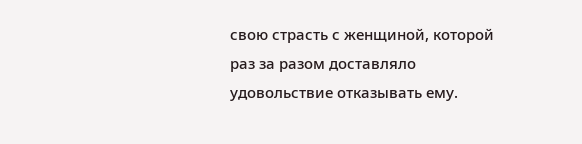свою страсть с женщиной, которой раз за разом доставляло удовольствие отказывать ему.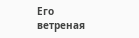Его ветреная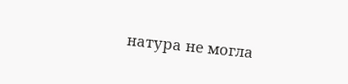натура не могла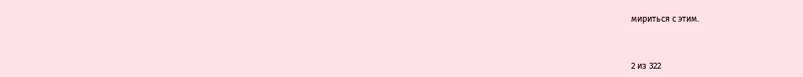мириться с этим.



2 из 322